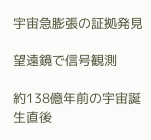宇宙急膨張の証拠発見

望遠鏡で信号観測

約138億年前の宇宙誕生直後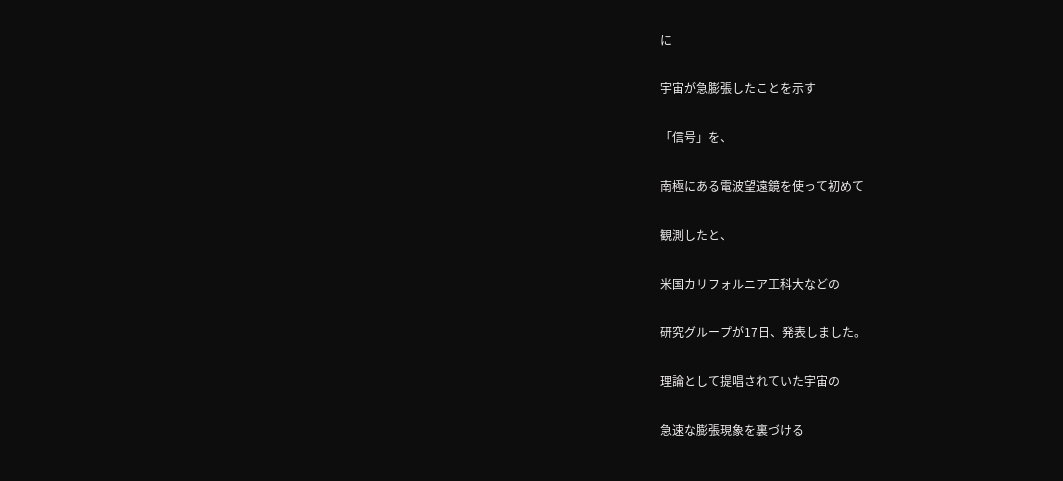に

宇宙が急膨張したことを示す

「信号」を、

南極にある電波望遠鏡を使って初めて

観測したと、

米国カリフォルニア工科大などの

研究グループが17日、発表しました。

理論として提唱されていた宇宙の

急速な膨張現象を裏づける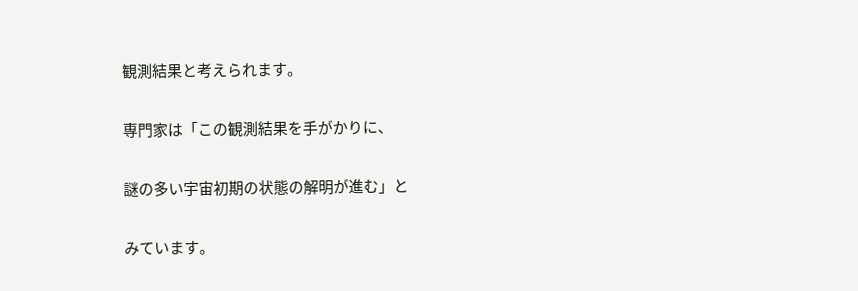観測結果と考えられます。

専門家は「この観測結果を手がかりに、

謎の多い宇宙初期の状態の解明が進む」と

みています。